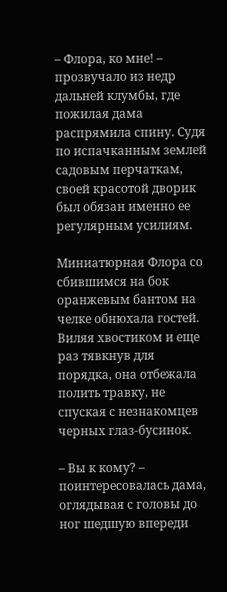– Флора, ко мне! – прозвучало из недр дальней клумбы, где пожилая дама распрямила спину. Судя по испачканным землей садовым перчаткам, своей красотой дворик был обязан именно ее регулярным усилиям.

Миниатюрная Флора со сбившимся на бок оранжевым бантом на челке обнюхала гостей. Виляя хвостиком и еще раз тявкнув для порядка, она отбежала полить травку, не спуская с незнакомцев черных глаз-бусинок.

– Вы к кому? – поинтересовалась дама, оглядывая с головы до ног шедшую впереди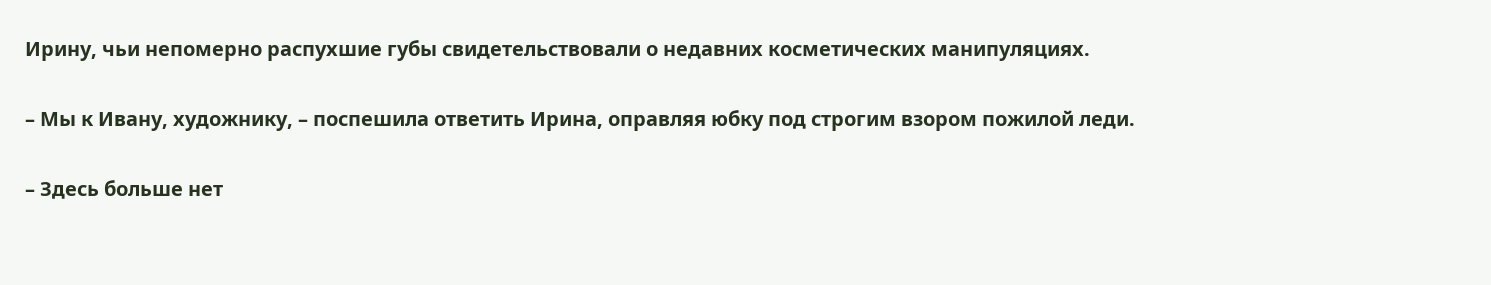Ирину, чьи непомерно распухшие губы свидетельствовали о недавних косметических манипуляциях.

– Мы к Ивану, художнику, – поспешила ответить Ирина, оправляя юбку под строгим взором пожилой леди.

– Здесь больше нет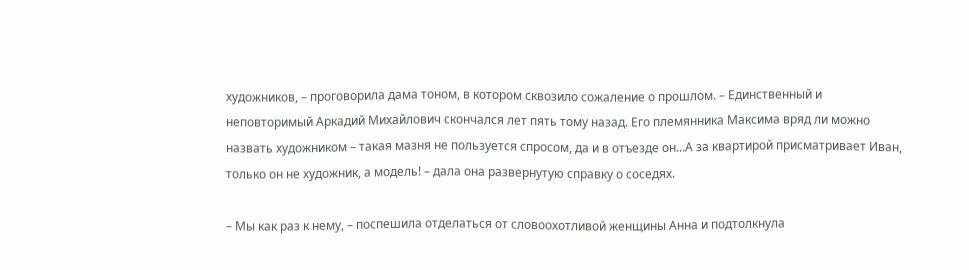художников, – проговорила дама тоном, в котором сквозило сожаление о прошлом. – Единственный и неповторимый Аркадий Михайлович скончался лет пять тому назад. Его племянника Максима вряд ли можно назвать художником – такая мазня не пользуется спросом, да и в отъезде он…А за квартирой присматривает Иван, только он не художник, а модель! – дала она развернутую справку о соседях.

– Мы как раз к нему, – поспешила отделаться от словоохотливой женщины Анна и подтолкнула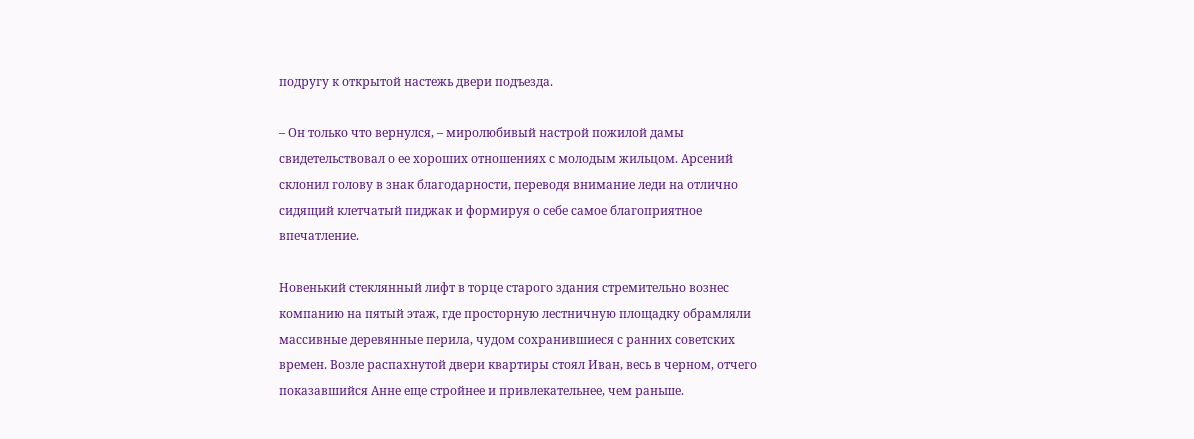подругу к открытой настежь двери подъезда.

– Он только что вернулся, – миролюбивый настрой пожилой дамы свидетельствовал о ее хороших отношениях с молодым жильцом. Арсений склонил голову в знак благодарности, переводя внимание леди на отлично сидящий клетчатый пиджак и формируя о себе самое благоприятное впечатление.

Новенький стеклянный лифт в торце старого здания стремительно вознес компанию на пятый этаж, где просторную лестничную площадку обрамляли массивные деревянные перила, чудом сохранившиеся с ранних советских времен. Возле распахнутой двери квартиры стоял Иван, весь в черном, отчего показавшийся Анне еще стройнее и привлекательнее, чем раньше.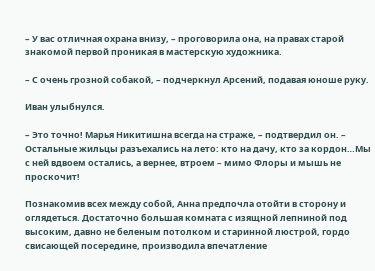– У вас отличная охрана внизу, – проговорила она, на правах старой знакомой первой проникая в мастерскую художника.

– С очень грозной собакой, – подчеркнул Арсений, подавая юноше руку.

Иван улыбнулся.

– Это точно! Марья Никитишна всегда на страже, – подтвердил он. – Остальные жильцы разъехались на лето: кто на дачу, кто за кордон…Мы с ней вдвоем остались, а вернее, втроем – мимо Флоры и мышь не проскочит!

Познакомив всех между собой, Анна предпочла отойти в сторону и оглядеться. Достаточно большая комната с изящной лепниной под высоким, давно не беленым потолком и старинной люстрой, гордо свисающей посередине, производила впечатление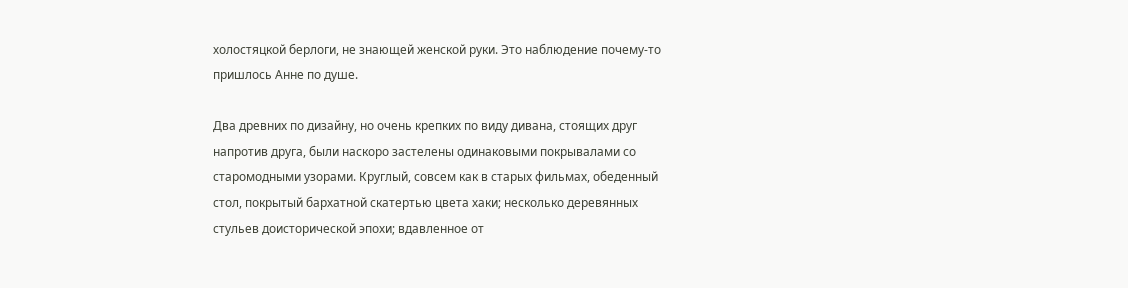холостяцкой берлоги, не знающей женской руки. Это наблюдение почему-то пришлось Анне по душе.

Два древних по дизайну, но очень крепких по виду дивана, стоящих друг напротив друга, были наскоро застелены одинаковыми покрывалами со старомодными узорами. Круглый, совсем как в старых фильмах, обеденный стол, покрытый бархатной скатертью цвета хаки; несколько деревянных стульев доисторической эпохи; вдавленное от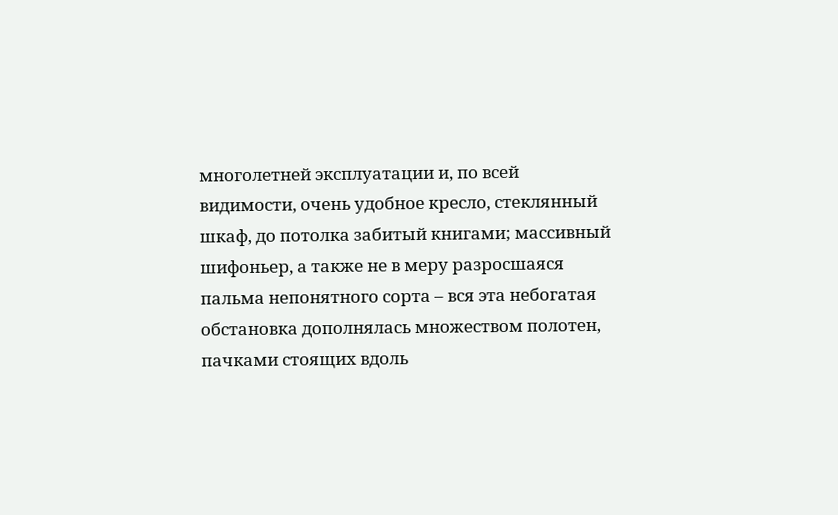многолетней эксплуатации и, по всей видимости, очень удобное кресло, стеклянный шкаф, до потолка забитый книгами; массивный шифоньер, а также не в меру разросшаяся пальма непонятного сорта – вся эта небогатая обстановка дополнялась множеством полотен, пачками стоящих вдоль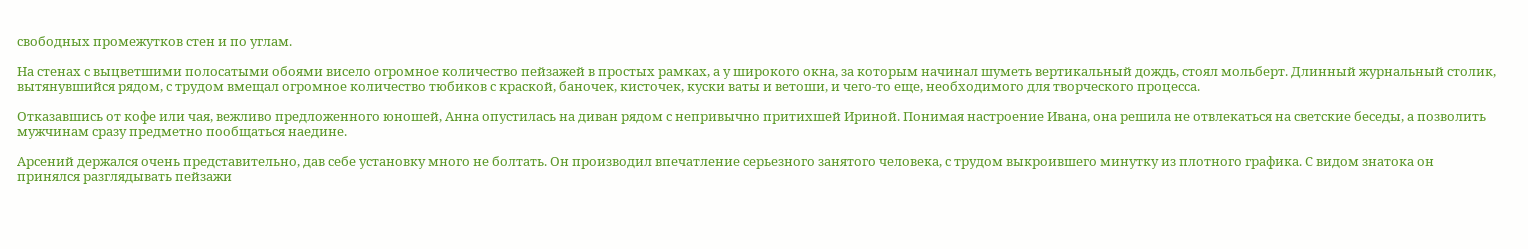свободных промежутков стен и по углам.

На стенах с выцветшими полосатыми обоями висело огромное количество пейзажей в простых рамках, а у широкого окна, за которым начинал шуметь вертикальный дождь, стоял мольберт. Длинный журнальный столик, вытянувшийся рядом, с трудом вмещал огромное количество тюбиков с краской, баночек, кисточек, куски ваты и ветоши, и чего-то еще, необходимого для творческого процесса.

Отказавшись от кофе или чая, вежливо предложенного юношей, Анна опустилась на диван рядом с непривычно притихшей Ириной. Понимая настроение Ивана, она решила не отвлекаться на светские беседы, а позволить мужчинам сразу предметно пообщаться наедине.

Арсений держался очень представительно, дав себе установку много не болтать. Он производил впечатление серьезного занятого человека, с трудом выкроившего минутку из плотного графика. С видом знатока он принялся разглядывать пейзажи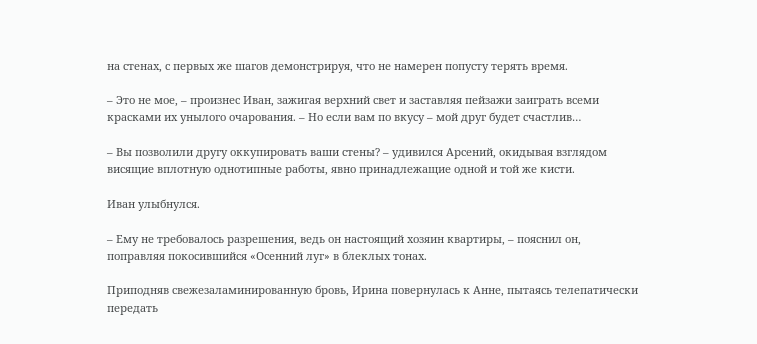на стенах, с первых же шагов демонстрируя, что не намерен попусту терять время.

– Это не мое, – произнес Иван, зажигая верхний свет и заставляя пейзажи заиграть всеми красками их унылого очарования. – Но если вам по вкусу – мой друг будет счастлив…

– Вы позволили другу оккупировать ваши стены? – удивился Арсений, окидывая взглядом висящие вплотную однотипные работы, явно принадлежащие одной и той же кисти.

Иван улыбнулся.

– Ему не требовалось разрешения, ведь он настоящий хозяин квартиры, – пояснил он, поправляя покосившийся «Осенний луг» в блеклых тонах.

Приподняв свежезаламинированную бровь, Ирина повернулась к Анне, пытаясь телепатически передать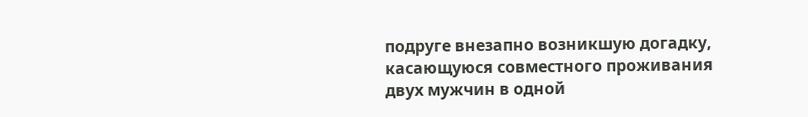подруге внезапно возникшую догадку, касающуюся совместного проживания двух мужчин в одной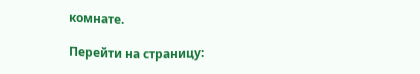комнате.

Перейти на страницу: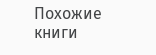Похожие книги